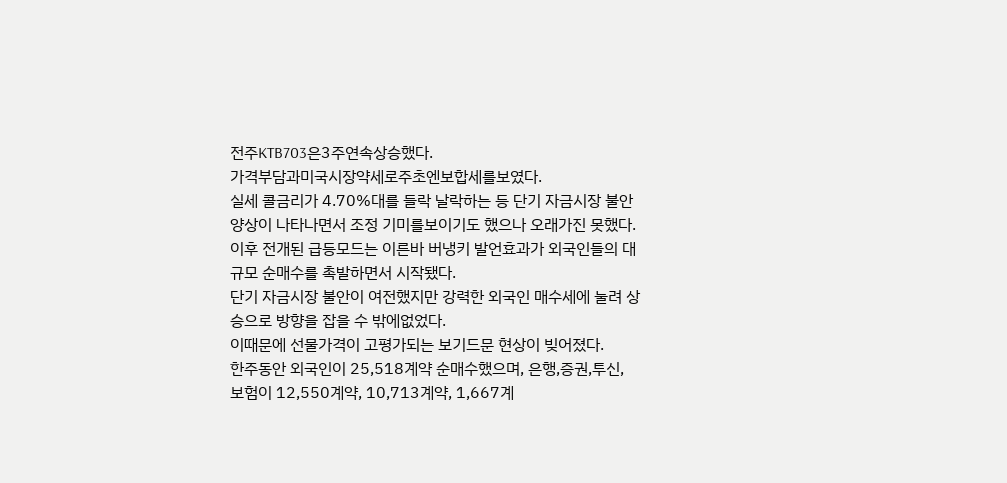전주KTB703은3주연속상승했다.
가격부담과미국시장약세로주초엔보합세를보였다.
실세 콜금리가 4.70%대를 들락 날락하는 등 단기 자금시장 불안 양상이 나타나면서 조정 기미를보이기도 했으나 오래가진 못했다.
이후 전개된 급등모드는 이른바 버냉키 발언효과가 외국인들의 대규모 순매수를 촉발하면서 시작됐다.
단기 자금시장 불안이 여전했지만 강력한 외국인 매수세에 눌려 상승으로 방향을 잡을 수 밖에없었다.
이때문에 선물가격이 고평가되는 보기드문 현상이 빚어졌다.
한주동안 외국인이 25,518계약 순매수했으며, 은행,증권,투신,
보험이 12,550계약, 10,713계약, 1,667계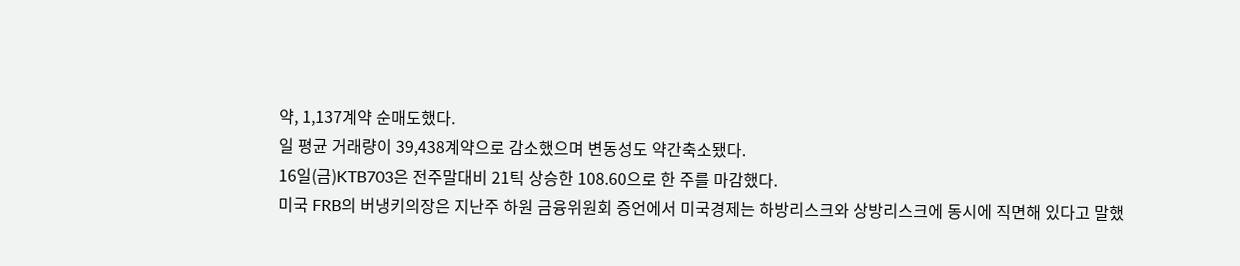약, 1,137계약 순매도했다.
일 평균 거래량이 39,438계약으로 감소했으며 변동성도 약간축소됐다.
16일(금)KTB703은 전주말대비 21틱 상승한 108.60으로 한 주를 마감했다.
미국 FRB의 버냉키의장은 지난주 하원 금융위원회 증언에서 미국경제는 하방리스크와 상방리스크에 동시에 직면해 있다고 말했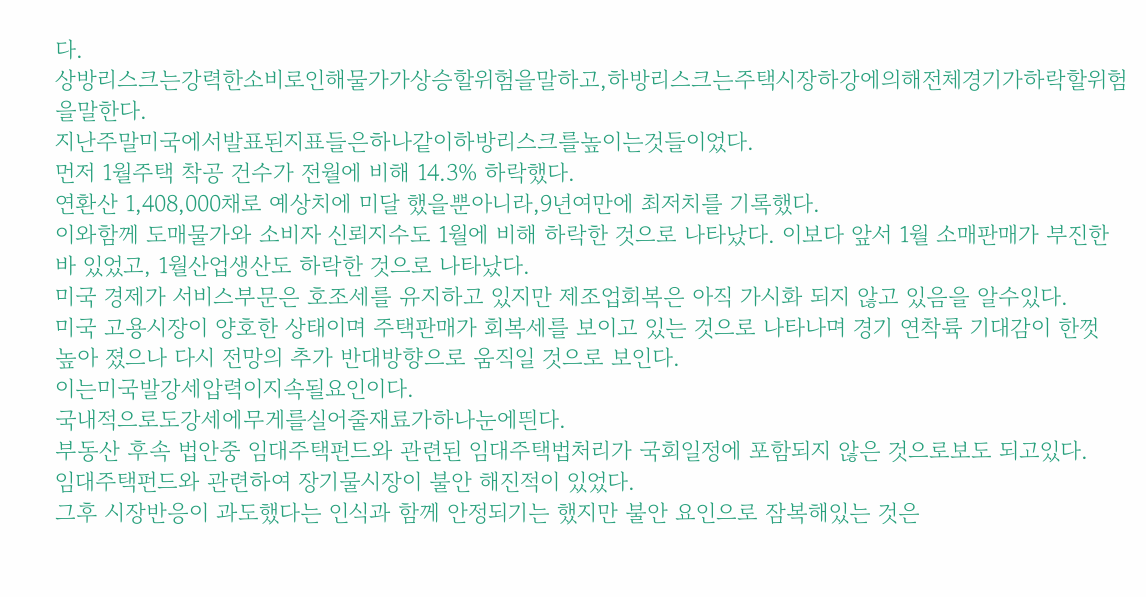다.
상방리스크는강력한소비로인해물가가상승할위험을말하고,하방리스크는주택시장하강에의해전체경기가하락할위험을말한다.
지난주말미국에서발표된지표들은하나같이하방리스크를높이는것들이었다.
먼저 1월주택 착공 건수가 전월에 비해 14.3% 하락했다.
연환산 1,408,000채로 예상치에 미달 했을뿐아니라,9년여만에 최저치를 기록했다.
이와함께 도매물가와 소비자 신뢰지수도 1월에 비해 하락한 것으로 나타났다. 이보다 앞서 1월 소매판매가 부진한바 있었고, 1월산업생산도 하락한 것으로 나타났다.
미국 경제가 서비스부문은 호조세를 유지하고 있지만 제조업회복은 아직 가시화 되지 않고 있음을 알수있다.
미국 고용시장이 양호한 상태이며 주택판매가 회복세를 보이고 있는 것으로 나타나며 경기 연착륙 기대감이 한껏 높아 졌으나 다시 전망의 추가 반대방향으로 움직일 것으로 보인다.
이는미국발강세압력이지속될요인이다.
국내적으로도강세에무게를실어줄재료가하나눈에띈다.
부동산 후속 법안중 임대주택펀드와 관련된 임대주택법처리가 국회일정에 포함되지 않은 것으로보도 되고있다.
임대주택펀드와 관련하여 장기물시장이 불안 해진적이 있었다.
그후 시장반응이 과도했다는 인식과 함께 안정되기는 했지만 불안 요인으로 잠복해있는 것은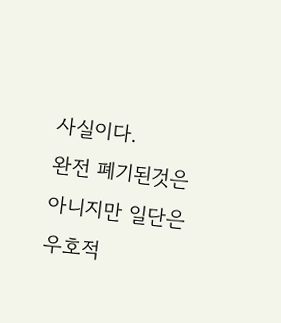사실이다.
완전 폐기된것은 아니지만 일단은 우호적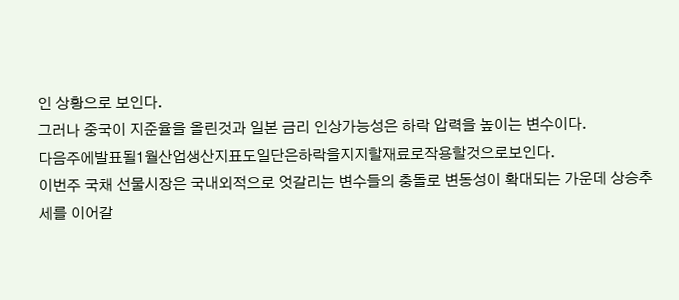인 상황으로 보인다.
그러나 중국이 지준율을 올린것과 일본 금리 인상가능성은 하락 압력을 높이는 변수이다.
다음주에발표될1월산업생산지표도일단은하락을지지할재료로작용할것으로보인다.
이번주 국채 선물시장은 국내외적으로 엇갈리는 변수들의 충돌로 변동성이 확대되는 가운데 상승추세를 이어갈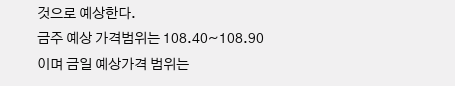것으로 예상한다.
금주 예상 가격범위는 108.40~108.90 이며 금일 예상가격 범위는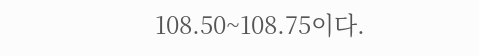108.50~108.75이다.